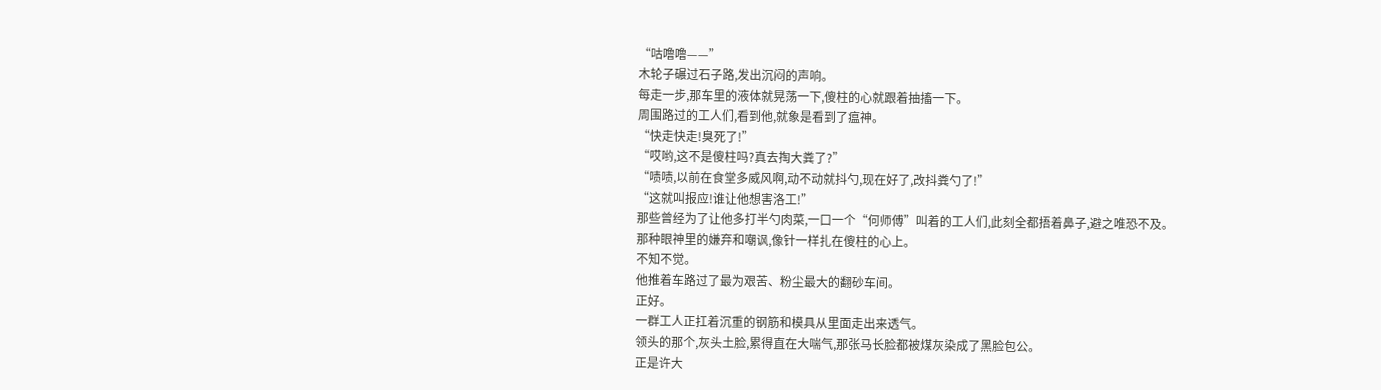“咕噜噜——”
木轮子碾过石子路,发出沉闷的声响。
每走一步,那车里的液体就晃荡一下,傻柱的心就跟着抽搐一下。
周围路过的工人们,看到他,就象是看到了瘟神。
“快走快走!臭死了!”
“哎哟,这不是傻柱吗?真去掏大粪了?”
“啧啧,以前在食堂多威风啊,动不动就抖勺,现在好了,改抖粪勺了!”
“这就叫报应!谁让他想害洛工!”
那些曾经为了让他多打半勺肉菜,一口一个“何师傅”叫着的工人们,此刻全都捂着鼻子,避之唯恐不及。
那种眼神里的嫌弃和嘲讽,像针一样扎在傻柱的心上。
不知不觉。
他推着车路过了最为艰苦、粉尘最大的翻砂车间。
正好。
一群工人正扛着沉重的钢筋和模具从里面走出来透气。
领头的那个,灰头土脸,累得直在大喘气,那张马长脸都被煤灰染成了黑脸包公。
正是许大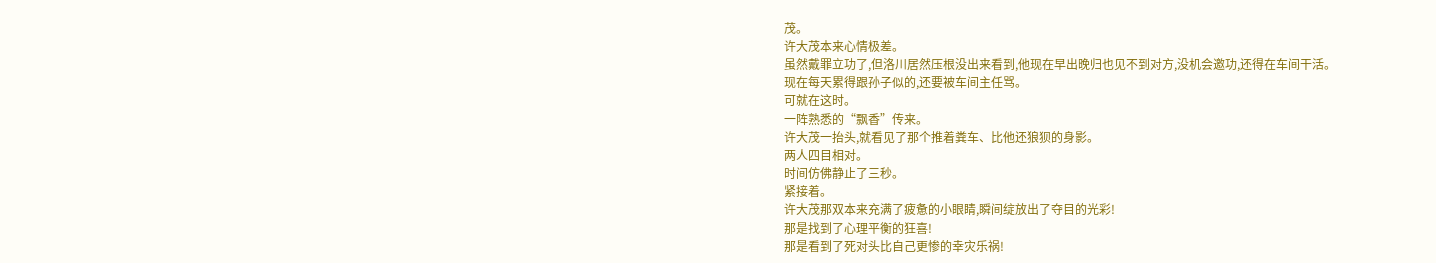茂。
许大茂本来心情极差。
虽然戴罪立功了,但洛川居然压根没出来看到,他现在早出晚归也见不到对方,没机会邀功,还得在车间干活。
现在每天累得跟孙子似的,还要被车间主任骂。
可就在这时。
一阵熟悉的“飘香”传来。
许大茂一抬头,就看见了那个推着粪车、比他还狼狈的身影。
两人四目相对。
时间仿佛静止了三秒。
紧接着。
许大茂那双本来充满了疲惫的小眼睛,瞬间绽放出了夺目的光彩!
那是找到了心理平衡的狂喜!
那是看到了死对头比自己更惨的幸灾乐祸!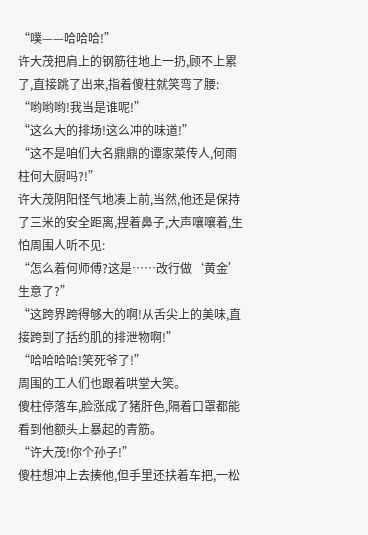“噗——哈哈哈!”
许大茂把肩上的钢筋往地上一扔,顾不上累了,直接跳了出来,指着傻柱就笑弯了腰:
“哟哟哟!我当是谁呢!”
“这么大的排场!这么冲的味道!”
“这不是咱们大名鼎鼎的谭家菜传人,何雨柱何大厨吗?!”
许大茂阴阳怪气地凑上前,当然,他还是保持了三米的安全距离,捏着鼻子,大声嚷嚷着,生怕周围人听不见:
“怎么着何师傅?这是……改行做‘黄金’生意了?”
“这跨界跨得够大的啊!从舌尖上的美味,直接跨到了括约肌的排泄物啊!”
“哈哈哈哈!笑死爷了!”
周围的工人们也跟着哄堂大笑。
傻柱停落车,脸涨成了猪肝色,隔着口罩都能看到他额头上暴起的青筋。
“许大茂!你个孙子!”
傻柱想冲上去揍他,但手里还扶着车把,一松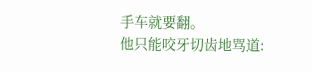手车就要翻。
他只能咬牙切齿地骂道: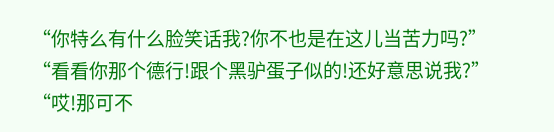“你特么有什么脸笑话我?你不也是在这儿当苦力吗?”
“看看你那个德行!跟个黑驴蛋子似的!还好意思说我?”
“哎!那可不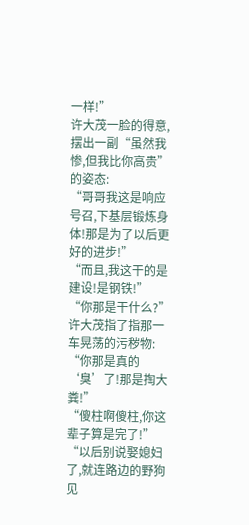一样!”
许大茂一脸的得意,摆出一副“虽然我惨,但我比你高贵”的姿态:
“哥哥我这是响应号召,下基层锻炼身体!那是为了以后更好的进步!”
“而且,我这干的是建设!是钢铁!”
“你那是干什么?”
许大茂指了指那一车晃荡的污秽物:
“你那是真的‘臭’了!那是掏大粪!”
“傻柱啊傻柱,你这辈子算是完了!”
“以后别说娶媳妇了,就连路边的野狗见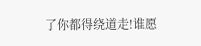了你都得绕道走!谁愿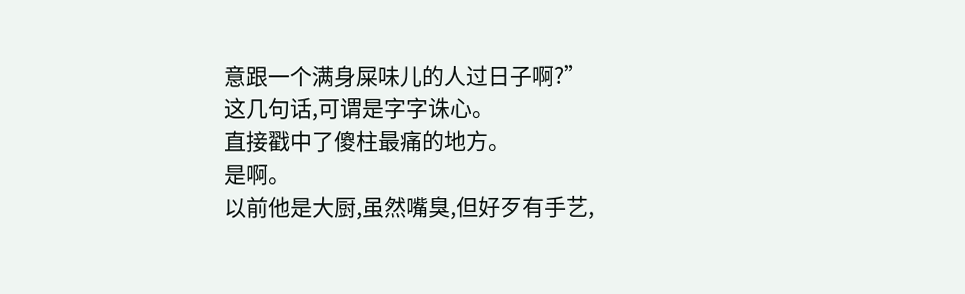意跟一个满身屎味儿的人过日子啊?”
这几句话,可谓是字字诛心。
直接戳中了傻柱最痛的地方。
是啊。
以前他是大厨,虽然嘴臭,但好歹有手艺,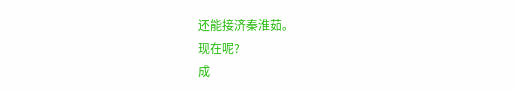还能接济秦淮茹。
现在呢?
成